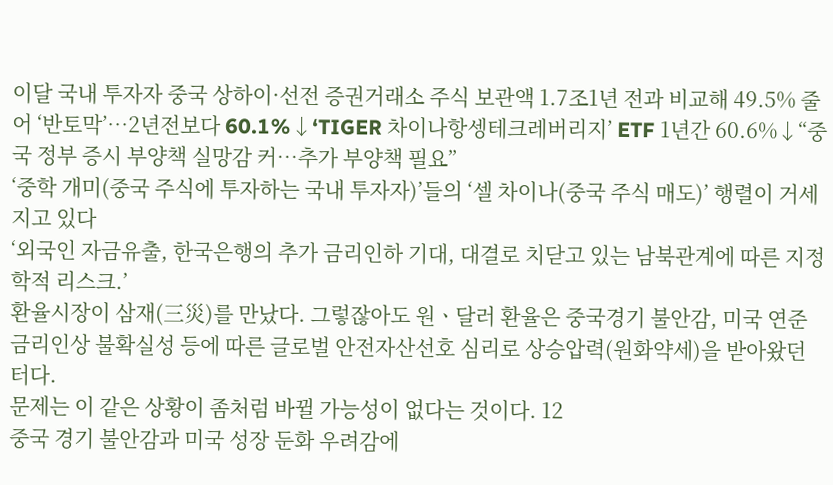이달 국내 투자자 중국 상하이·선전 증권거래소 주식 보관액 1.7조1년 전과 비교해 49.5% 줄어 ‘반토막’…2년전보다 60.1%↓‘TIGER 차이나항셍테크레버리지’ ETF 1년간 60.6%↓“중국 정부 증시 부양책 실망감 커…추가 부양책 필요”
‘중학 개미(중국 주식에 투자하는 국내 투자자)’들의 ‘셀 차이나(중국 주식 매도)’ 행렬이 거세지고 있다
‘외국인 자금유출, 한국은행의 추가 금리인하 기대, 대결로 치닫고 있는 남북관계에 따른 지정학적 리스크.’
환율시장이 삼재(三災)를 만났다. 그렇잖아도 원ㆍ달러 환율은 중국경기 불안감, 미국 연준 금리인상 불확실성 등에 따른 글로벌 안전자산선호 심리로 상승압력(원화약세)을 받아왔던 터다.
문제는 이 같은 상황이 좀처럼 바뀔 가능성이 없다는 것이다. 12
중국 경기 불안감과 미국 성장 둔화 우려감에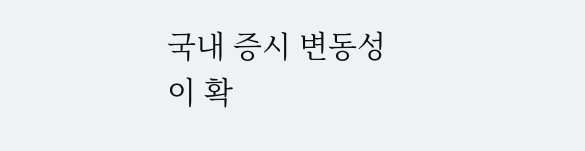국내 증시 변동성이 확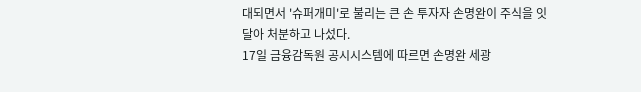대되면서 '슈퍼개미'로 불리는 큰 손 투자자 손명완이 주식을 잇달아 처분하고 나섰다.
17일 금융감독원 공시시스템에 따르면 손명완 세광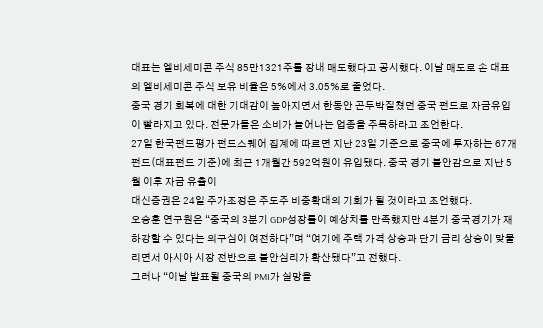대표는 엘비세미콘 주식 85만1321주를 장내 매도했다고 공시했다. 이날 매도로 손 대표의 엘비세미콘 주식 보유 비율은 5%에서 3.05%로 줄었다.
중국 경기 회복에 대한 기대감이 높아지면서 한동안 곤두박질쳤던 중국 펀드로 자금유입이 빨라지고 있다. 전문가들은 소비가 늘어나는 업종을 주목하라고 조언한다.
27일 한국펀드평가 펀드스퀘어 집계에 따르면 지난 23일 기준으로 중국에 투자하는 67개 펀드(대표펀드 기준)에 최근 1개월간 592억원이 유입됐다. 중국 경기 불안감으로 지난 5월 이후 자금 유출이
대신증권은 24일 주가조정은 주도주 비중확대의 기회가 될 것이라고 조언했다.
오승훈 연구원은 “중국의 3분기 GDP성장률이 예상치를 만족했지만 4분기 중국경기가 재하강할 수 있다는 의구심이 여전하다”며 “여기에 주택 가격 상승과 단기 금리 상승이 맞물리면서 아시아 시장 전반으로 불안심리가 확산됐다”고 전했다.
그러나 “이날 발표될 중국의 PMI가 실망을